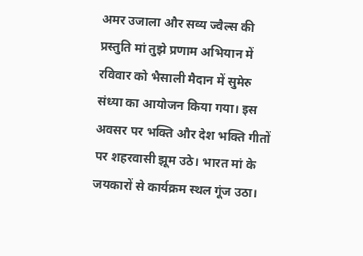अमर उजाला और सव्य ज्वैल्स की प्रस्तुति मां तुझे प्रणाम अभियान में रविवार को भैसाली मैदान में सुमेरु संध्या का आयोजन किया गया। इस अवसर पर भक्ति और देश भक्ति गीतों पर शहरवासी झूम उठे। भारत मां के जयकारों से कार्यक्रम स्थल गूंज उठा।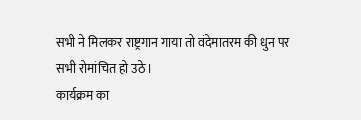सभी ने मिलकर राष्ट्रगान गाया तो वंदेमातरम की धुन पर सभी रोमांचित हो उठे।
कार्यक्रम का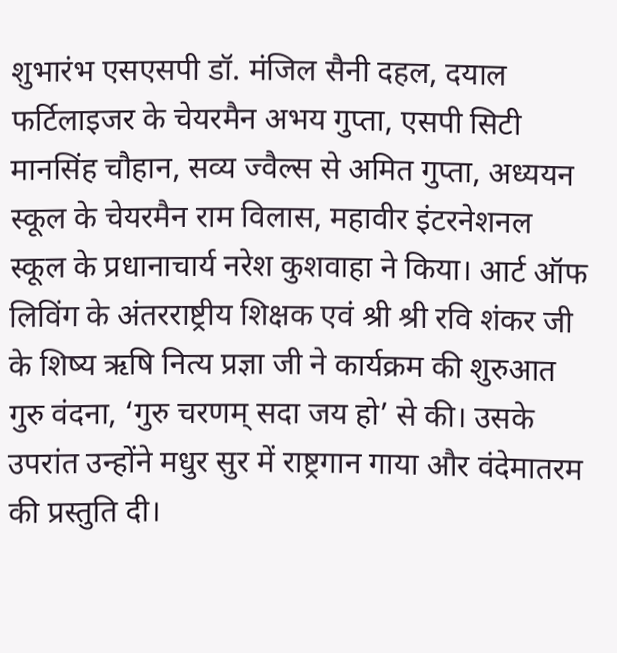शुभारंभ एसएसपी डॉ. मंजिल सैनी दहल, दयाल फर्टिलाइजर के चेयरमैन अभय गुप्ता, एसपी सिटी मानसिंह चौहान, सव्य ज्वैल्स से अमित गुप्ता, अध्ययन स्कूल के चेयरमैन राम विलास, महावीर इंटरनेशनल स्कूल के प्रधानाचार्य नरेश कुशवाहा ने किया। आर्ट ऑफ लिविंग के अंतरराष्ट्रीय शिक्षक एवं श्री श्री रवि शंकर जी के शिष्य ऋषि नित्य प्रज्ञा जी ने कार्यक्रम की शुरुआत गुरु वंदना, ‘गुरु चरणम् सदा जय हो’ से की। उसके उपरांत उन्होंने मधुर सुर में राष्ट्रगान गाया और वंदेमातरम की प्रस्तुति दी।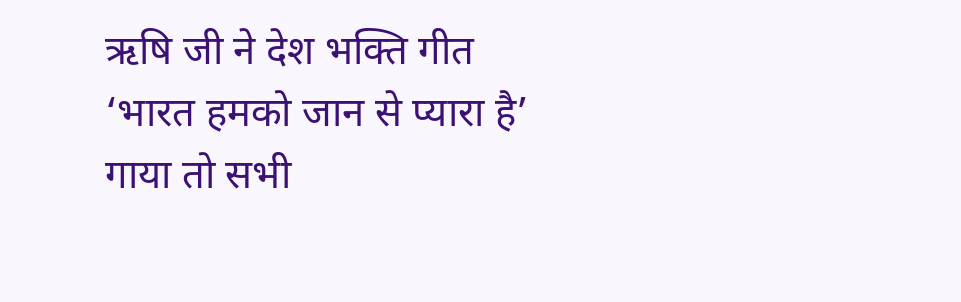ऋषि जी ने देश भक्ति गीत ‘भारत हमको जान से प्यारा है’ गाया तो सभी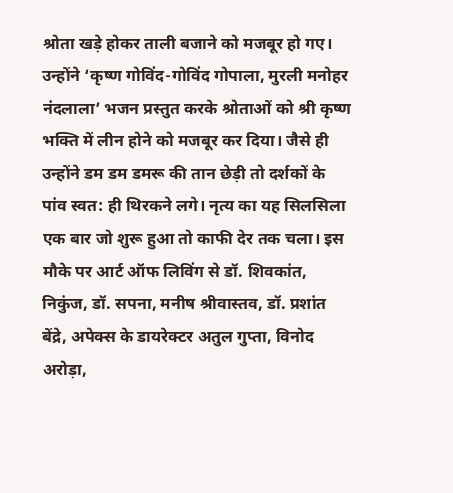श्रोता खड़े होकर ताली बजाने को मजबूर हो गए। उन्होंने ‘कृष्ण गोविंद-गोविंद गोपाला, मुरली मनोहर नंदलाला’ भजन प्रस्तुत करके श्रोताओं को श्री कृष्ण भक्ति में लीन होने को मजबूर कर दिया। जैसे ही उन्होंने डम डम डमरू की तान छेड़ी तो दर्शकों के पांव स्वत: ही थिरकने लगे। नृत्य का यह सिलसिला एक बार जो शुरू हुआ तो काफी देर तक चला। इस मौके पर आर्ट ऑफ लिविंग से डॉ. शिवकांत, निकुंज, डॉ. सपना, मनीष श्रीवास्तव, डॉ. प्रशांत बेंद्रे, अपेक्स के डायरेक्टर अतुल गुप्ता, विनोद अरोड़ा,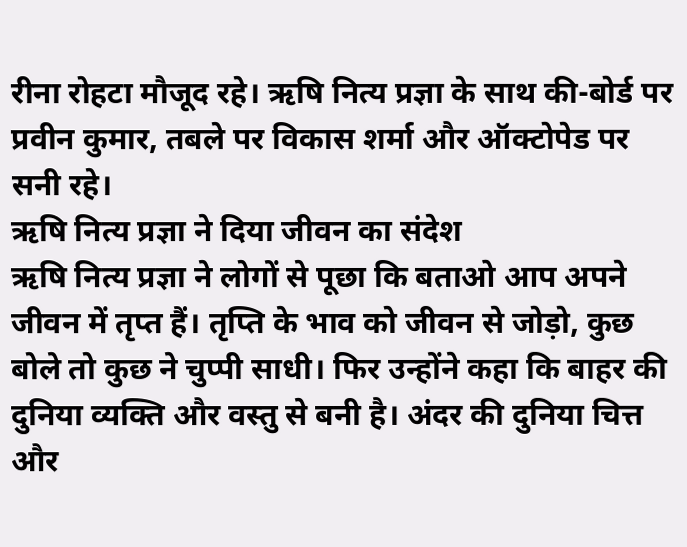रीना रोहटा मौजूद रहे। ऋषि नित्य प्रज्ञा के साथ की-बोर्ड पर प्रवीन कुमार, तबले पर विकास शर्मा और ऑक्टोपेड पर सनी रहे।
ऋषि नित्य प्रज्ञा ने दिया जीवन का संदेश
ऋषि नित्य प्रज्ञा ने लोगों से पूछा कि बताओ आप अपने जीवन में तृप्त हैं। तृप्ति के भाव को जीवन से जोड़ो, कुछ बोले तो कुछ ने चुप्पी साधी। फिर उन्होंने कहा कि बाहर की दुनिया व्यक्ति और वस्तु से बनी है। अंदर की दुनिया चित्त और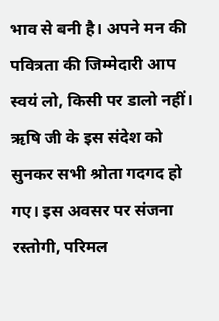भाव से बनी है। अपने मन की पवित्रता की जिम्मेदारी आप स्वयं लो, किसी पर डालो नहीं। ऋषि जी के इस संदेश को सुनकर सभी श्रोता गदगद हो गए। इस अवसर पर संजना रस्तोगी, परिमल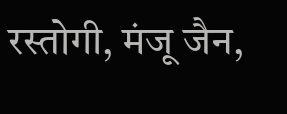रस्तोगी, मंजू जैन,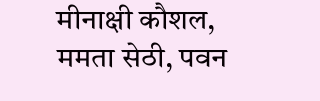मीनाक्षी कौशल, ममता सेठी, पवन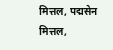मित्तल, पद्मसेन मित्तल,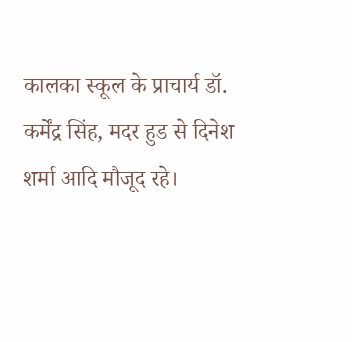कालका स्कूल के प्राचार्य डॉ. कर्मेंद्र सिंह, मदर हुड से दिनेश शर्मा आदि मौजूद रहे।